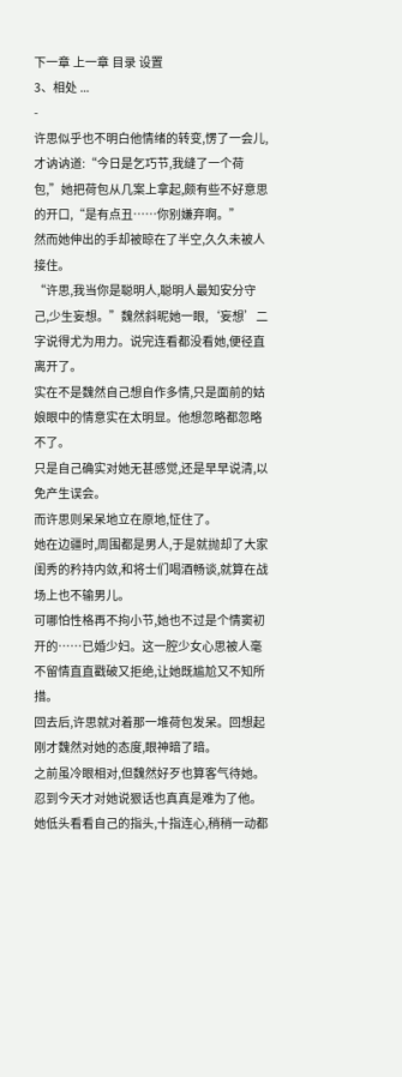下一章 上一章 目录 设置
3、相处 ...
-
许思似乎也不明白他情绪的转变,愣了一会儿,才讷讷道:“今日是乞巧节,我缝了一个荷包,”她把荷包从几案上拿起,颇有些不好意思的开口,“是有点丑……你别嫌弃啊。”
然而她伸出的手却被晾在了半空,久久未被人接住。
“许思,我当你是聪明人,聪明人最知安分守己,少生妄想。”魏然斜昵她一眼,‘妄想’二字说得尤为用力。说完连看都没看她,便径直离开了。
实在不是魏然自己想自作多情,只是面前的姑娘眼中的情意实在太明显。他想忽略都忽略不了。
只是自己确实对她无甚感觉,还是早早说清,以免产生误会。
而许思则呆呆地立在原地,怔住了。
她在边疆时,周围都是男人,于是就抛却了大家闺秀的矜持内敛,和将士们喝酒畅谈,就算在战场上也不输男儿。
可哪怕性格再不拘小节,她也不过是个情窦初开的……已婚少妇。这一腔少女心思被人毫不留情直直戳破又拒绝,让她既尴尬又不知所措。
回去后,许思就对着那一堆荷包发呆。回想起刚才魏然对她的态度,眼神暗了暗。
之前虽冷眼相对,但魏然好歹也算客气待她。忍到今天才对她说狠话也真真是难为了他。
她低头看看自己的指头,十指连心,稍稍一动都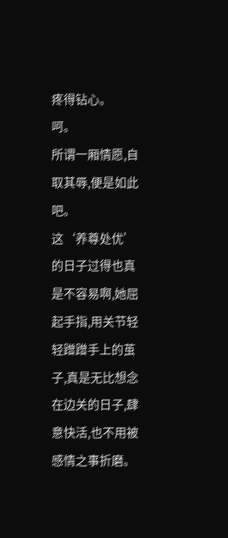疼得钻心。
呵。
所谓一厢情愿,自取其辱,便是如此吧。
这‘养尊处优’的日子过得也真是不容易啊,她屈起手指,用关节轻轻蹭蹭手上的茧子,真是无比想念在边关的日子,肆意快活,也不用被感情之事折磨。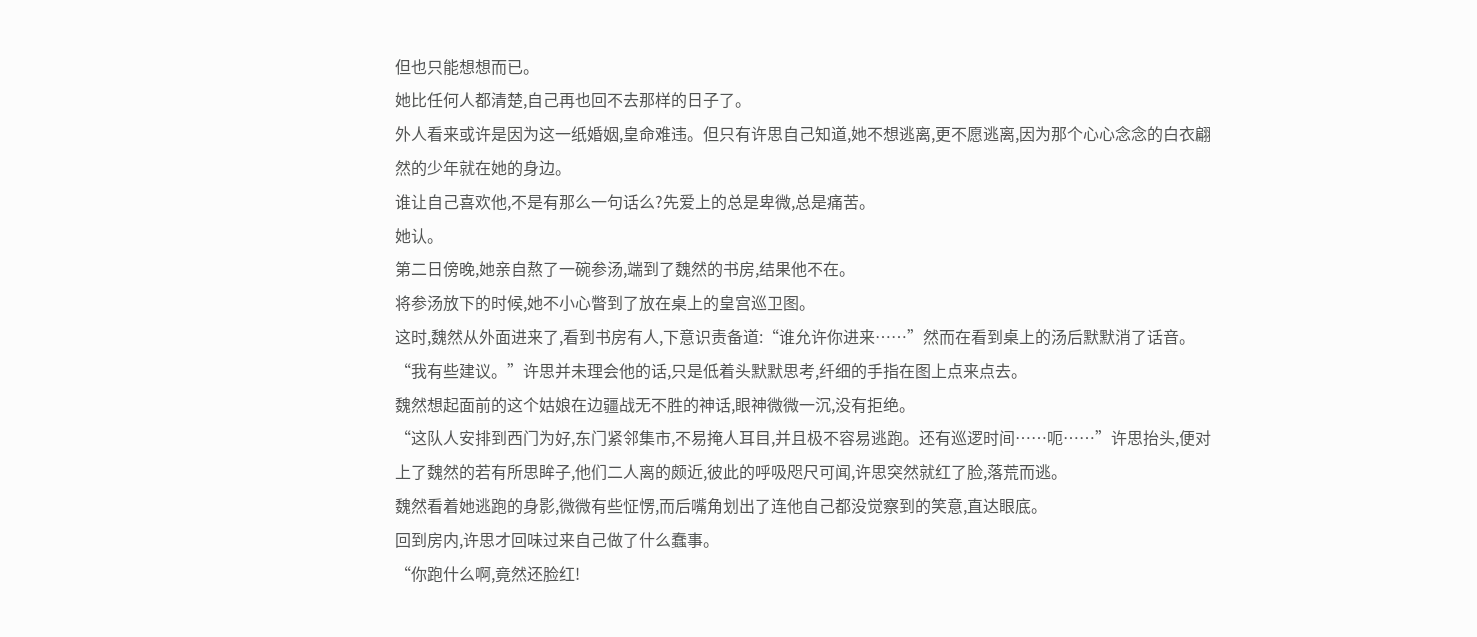但也只能想想而已。
她比任何人都清楚,自己再也回不去那样的日子了。
外人看来或许是因为这一纸婚姻,皇命难违。但只有许思自己知道,她不想逃离,更不愿逃离,因为那个心心念念的白衣翩然的少年就在她的身边。
谁让自己喜欢他,不是有那么一句话么?先爱上的总是卑微,总是痛苦。
她认。
第二日傍晚,她亲自熬了一碗参汤,端到了魏然的书房,结果他不在。
将参汤放下的时候,她不小心瞥到了放在桌上的皇宫巡卫图。
这时,魏然从外面进来了,看到书房有人,下意识责备道:“谁允许你进来……”然而在看到桌上的汤后默默消了话音。
“我有些建议。”许思并未理会他的话,只是低着头默默思考,纤细的手指在图上点来点去。
魏然想起面前的这个姑娘在边疆战无不胜的神话,眼神微微一沉,没有拒绝。
“这队人安排到西门为好,东门紧邻集市,不易掩人耳目,并且极不容易逃跑。还有巡逻时间……呃……”许思抬头,便对上了魏然的若有所思眸子,他们二人离的颇近,彼此的呼吸咫尺可闻,许思突然就红了脸,落荒而逃。
魏然看着她逃跑的身影,微微有些怔愣,而后嘴角划出了连他自己都没觉察到的笑意,直达眼底。
回到房内,许思才回味过来自己做了什么蠢事。
“你跑什么啊,竟然还脸红!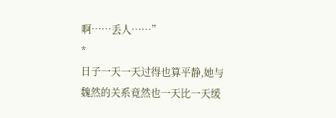啊……丢人……”
*
日子一天一天过得也算平静,她与魏然的关系竟然也一天比一天缓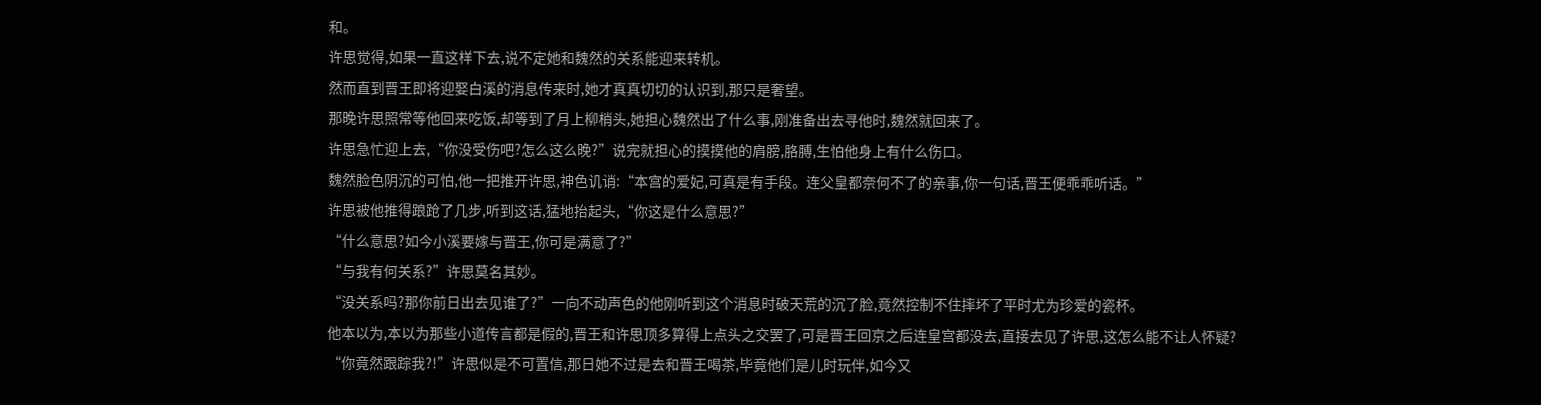和。
许思觉得,如果一直这样下去,说不定她和魏然的关系能迎来转机。
然而直到晋王即将迎娶白溪的消息传来时,她才真真切切的认识到,那只是奢望。
那晚许思照常等他回来吃饭,却等到了月上柳梢头,她担心魏然出了什么事,刚准备出去寻他时,魏然就回来了。
许思急忙迎上去,“你没受伤吧?怎么这么晚?”说完就担心的摸摸他的肩膀,胳膊,生怕他身上有什么伤口。
魏然脸色阴沉的可怕,他一把推开许思,神色讥诮:“本宫的爱妃,可真是有手段。连父皇都奈何不了的亲事,你一句话,晋王便乖乖听话。”
许思被他推得踉跄了几步,听到这话,猛地抬起头,“你这是什么意思?”
“什么意思?如今小溪要嫁与晋王,你可是满意了?”
“与我有何关系?”许思莫名其妙。
“没关系吗?那你前日出去见谁了?”一向不动声色的他刚听到这个消息时破天荒的沉了脸,竟然控制不住摔坏了平时尤为珍爱的瓷杯。
他本以为,本以为那些小道传言都是假的,晋王和许思顶多算得上点头之交罢了,可是晋王回京之后连皇宫都没去,直接去见了许思,这怎么能不让人怀疑?
“你竟然跟踪我?!”许思似是不可置信,那日她不过是去和晋王喝茶,毕竟他们是儿时玩伴,如今又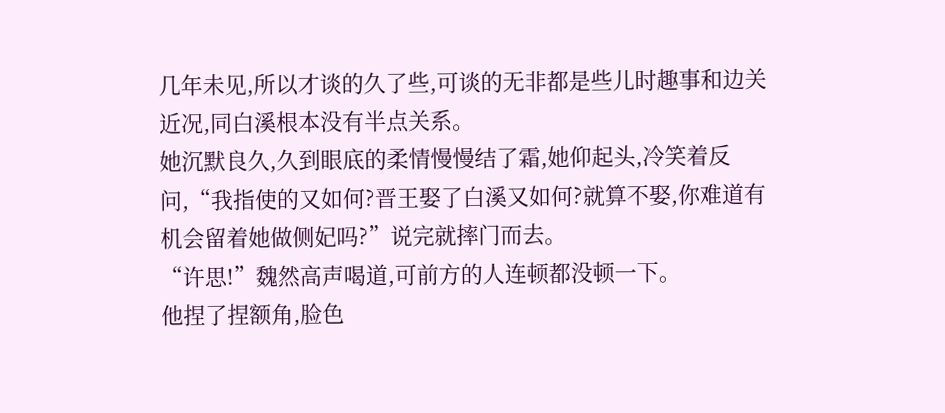几年未见,所以才谈的久了些,可谈的无非都是些儿时趣事和边关近况,同白溪根本没有半点关系。
她沉默良久,久到眼底的柔情慢慢结了霜,她仰起头,冷笑着反问,“我指使的又如何?晋王娶了白溪又如何?就算不娶,你难道有机会留着她做侧妃吗?”说完就摔门而去。
“许思!”魏然高声喝道,可前方的人连顿都没顿一下。
他捏了捏额角,脸色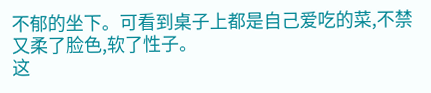不郁的坐下。可看到桌子上都是自己爱吃的菜,不禁又柔了脸色,软了性子。
这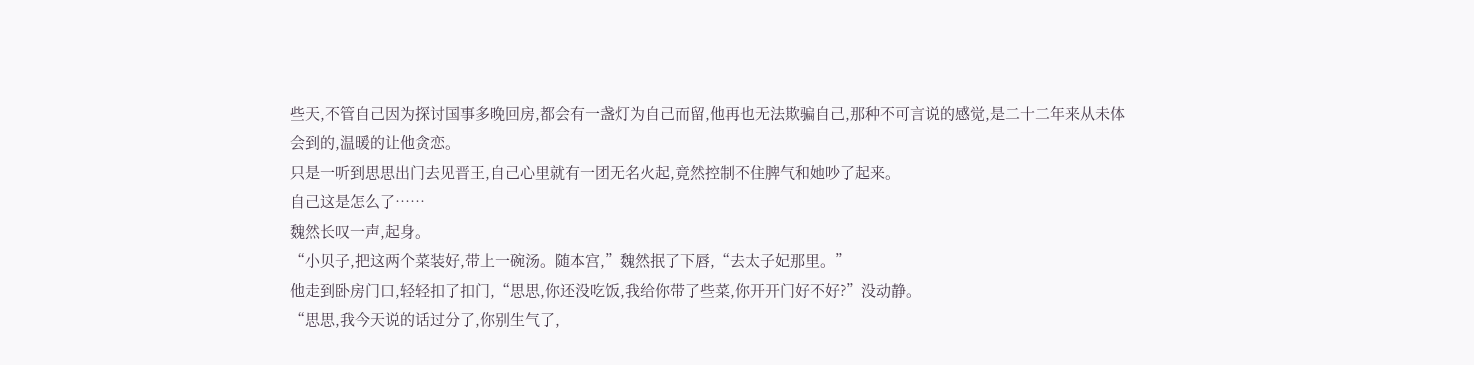些天,不管自己因为探讨国事多晚回房,都会有一盏灯为自己而留,他再也无法欺骗自己,那种不可言说的感觉,是二十二年来从未体会到的,温暖的让他贪恋。
只是一听到思思出门去见晋王,自己心里就有一团无名火起,竟然控制不住脾气和她吵了起来。
自己这是怎么了……
魏然长叹一声,起身。
“小贝子,把这两个菜装好,带上一碗汤。随本宫,”魏然抿了下唇,“去太子妃那里。”
他走到卧房门口,轻轻扣了扣门,“思思,你还没吃饭,我给你带了些菜,你开开门好不好?”没动静。
“思思,我今天说的话过分了,你别生气了,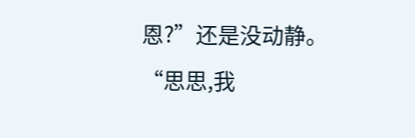恩?”还是没动静。
“思思,我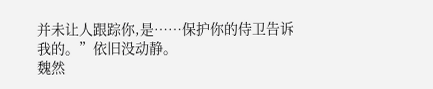并未让人跟踪你,是……保护你的侍卫告诉我的。”依旧没动静。
魏然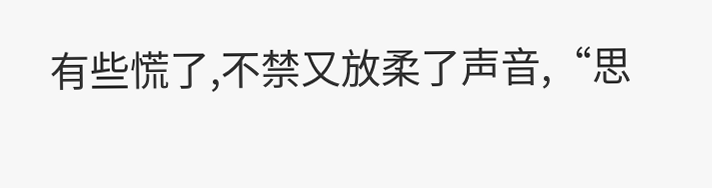有些慌了,不禁又放柔了声音,“思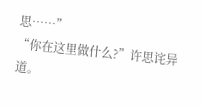思……”
“你在这里做什么?”许思诧异道。